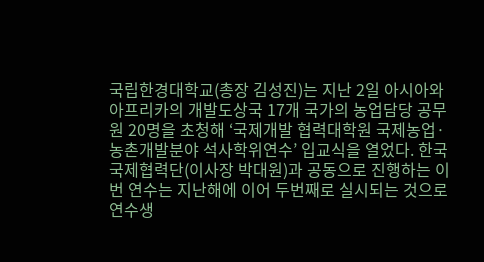국립한경대학교(총장 김성진)는 지난 2일 아시아와 아프리카의 개발도상국 17개 국가의 농업담당 공무원 20명을 초청해 ‘국제개발 협력대학원 국제농업·농촌개발분야 석사학위연수’ 입교식을 열었다. 한국국제협력단(이사장 박대원)과 공동으로 진행하는 이번 연수는 지난해에 이어 두번째로 실시되는 것으로 연수생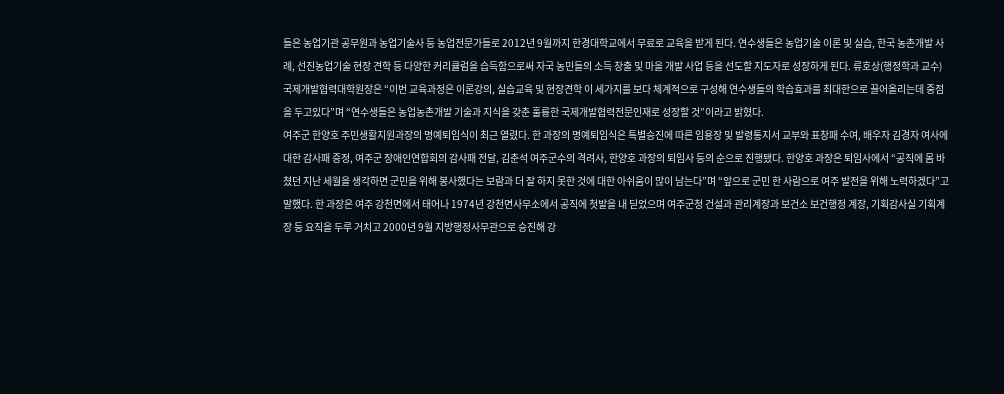들은 농업기관 공무원과 농업기술사 등 농업전문가들로 2012년 9월까지 한경대학교에서 무료로 교육을 받게 된다. 연수생들은 농업기술 이론 및 실습, 한국 농촌개발 사례, 선진농업기술 현장 견학 등 다양한 커리큘럼을 습득함으로써 자국 농민들의 소득 창출 및 마을 개발 사업 등을 선도할 지도자로 성장하게 된다. 류호상(행정학과 교수) 국제개발협력대학원장은 “이번 교육과정은 이론강의, 실습교육 및 현장견학 이 세가지를 보다 체계적으로 구성해 연수생들의 학습효과를 최대한으로 끌어올리는데 중점을 두고있다”며 “연수생들은 농업농촌개발 기술과 지식을 갖춘 훌륭한 국제개발협력전문인재로 성장할 것”이라고 밝혔다.
여주군 한양호 주민생활지원과장의 명예퇴임식이 최근 열렸다. 한 과장의 명예퇴임식은 특별승진에 따른 임용장 및 발령통지서 교부와 표창패 수여, 배우자 김경자 여사에 대한 감사패 증정, 여주군 장애인연합회의 감사패 전달, 김춘석 여주군수의 격려사, 한양호 과장의 퇴임사 등의 순으로 진행됐다. 한양호 과장은 퇴임사에서 “공직에 몸 바쳤던 지난 세월을 생각하면 군민을 위해 봉사했다는 보람과 더 잘 하지 못한 것에 대한 아쉬움이 많이 남는다”며 “앞으로 군민 한 사람으로 여주 발전을 위해 노력하겠다”고 말했다. 한 과장은 여주 강천면에서 태어나 1974년 강천면사무소에서 공직에 첫발을 내 딛었으며 여주군청 건설과 관리계장과 보건소 보건행정 계장, 기획감사실 기획계장 등 요직을 두루 거치고 2000년 9월 지방행정사무관으로 승진해 강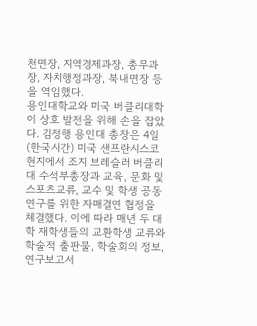천면장, 지역경제과장, 총무과장, 자치행정과장, 북내면장 등을 역임했다.
용인대학교와 미국 버클리대학이 상호 발전을 위해 손을 잡았다. 김정행 용인대 총장은 4일(한국시간) 미국 샌프란시스코 현지에서 조지 브레슬러 버클리대 수석부총장과 교육, 문화 및 스포츠교류, 교수 및 학생 공동연구를 위한 자매결연 협정을 체결했다. 이에 따라 매년 두 대학 재학생들의 교환학생 교류와 학술적 출판물, 학술회의 정보, 연구보고서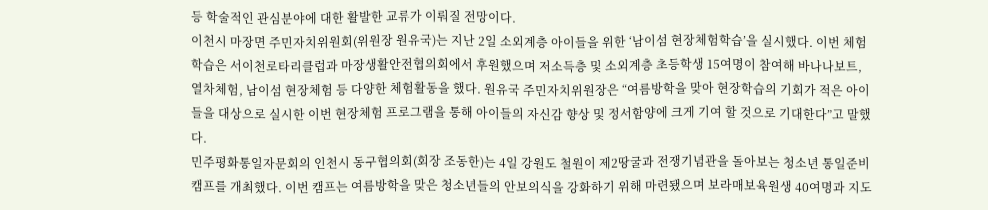등 학술적인 관심분야에 대한 활발한 교류가 이뤄질 전망이다.
이천시 마장면 주민자치위원회(위원장 원유국)는 지난 2일 소외계층 아이들을 위한 ‘남이섬 현장체험학습’을 실시했다. 이번 체험학습은 서이천로타리클럽과 마장생활안전협의회에서 후원했으며 저소득층 및 소외계층 초등학생 15여명이 참여해 바나나보트, 열차체험, 남이섬 현장체험 등 다양한 체험활동을 했다. 원유국 주민자치위원장은 “여름방학을 맞아 현장학습의 기회가 적은 아이들을 대상으로 실시한 이번 현장체험 프로그램을 통해 아이들의 자신감 향상 및 정서함양에 크게 기여 할 것으로 기대한다”고 말했다.
민주평화통일자문회의 인천시 동구협의회(회장 조동한)는 4일 강원도 철원이 제2땅굴과 전쟁기념관을 돌아보는 청소년 통일준비 캠프를 개최했다. 이번 캠프는 여름방학을 맞은 청소년들의 안보의식을 강화하기 위해 마련됐으며 보라매보육원생 40여명과 지도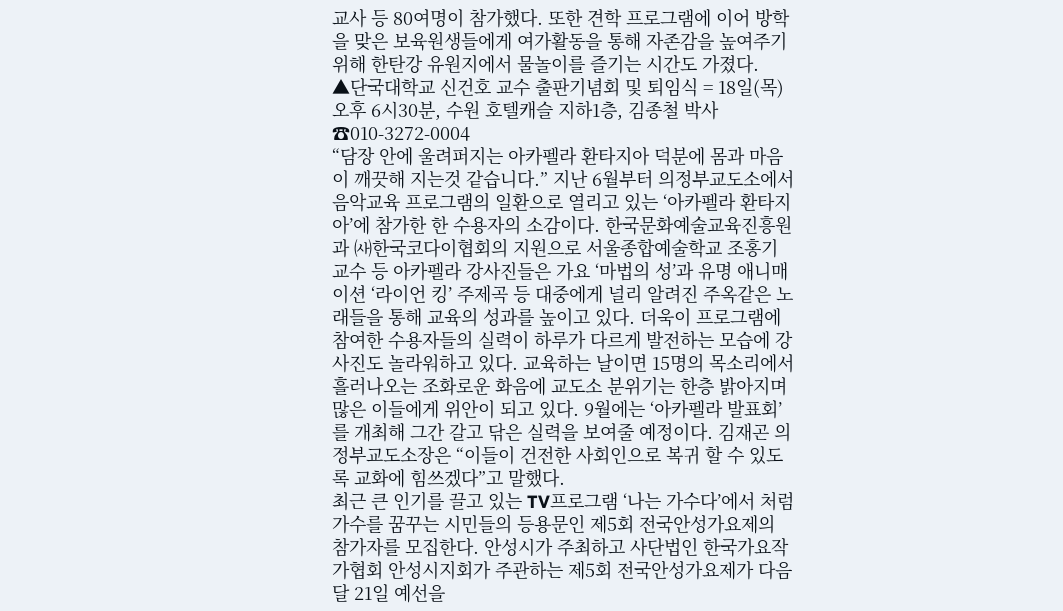교사 등 80여명이 참가했다. 또한 견학 프로그램에 이어 방학을 맞은 보육원생들에게 여가활동을 통해 자존감을 높여주기 위해 한탄강 유원지에서 물놀이를 즐기는 시간도 가졌다.
▲단국대학교 신건호 교수 출판기념회 및 퇴임식 = 18일(목) 오후 6시30분, 수원 호텔캐슬 지하1층, 김종철 박사 ☎010-3272-0004
“담장 안에 울려퍼지는 아카펠라 환타지아 덕분에 몸과 마음이 깨끗해 지는것 같습니다.” 지난 6월부터 의정부교도소에서 음악교육 프로그램의 일환으로 열리고 있는 ‘아카펠라 환타지아’에 참가한 한 수용자의 소감이다. 한국문화예술교육진흥원과 ㈔한국코다이협회의 지원으로 서울종합예술학교 조홍기 교수 등 아카펠라 강사진들은 가요 ‘마법의 성’과 유명 애니매이션 ‘라이언 킹’ 주제곡 등 대중에게 널리 알려진 주옥같은 노래들을 통해 교육의 성과를 높이고 있다. 더욱이 프로그램에 참여한 수용자들의 실력이 하루가 다르게 발전하는 모습에 강사진도 놀라워하고 있다. 교육하는 날이면 15명의 목소리에서 흘러나오는 조화로운 화음에 교도소 분위기는 한층 밝아지며 많은 이들에게 위안이 되고 있다. 9월에는 ‘아카펠라 발표회’를 개최해 그간 갈고 닦은 실력을 보여줄 예정이다. 김재곤 의정부교도소장은 “이들이 건전한 사회인으로 복귀 할 수 있도록 교화에 힘쓰겠다”고 말했다.
최근 큰 인기를 끌고 있는 TV프로그램 ‘나는 가수다’에서 처럼 가수를 꿈꾸는 시민들의 등용문인 제5회 전국안성가요제의 참가자를 모집한다. 안성시가 주최하고 사단법인 한국가요작가협회 안성시지회가 주관하는 제5회 전국안성가요제가 다음달 21일 예선을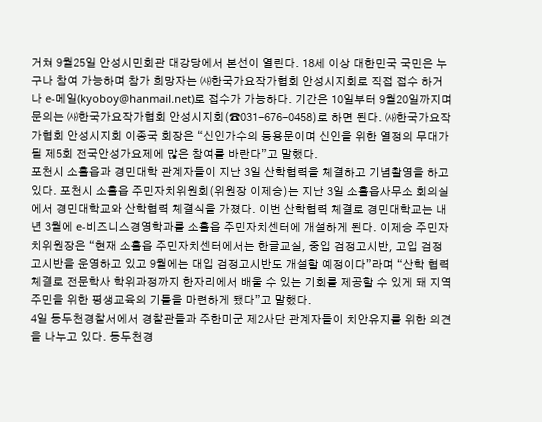거쳐 9월25일 안성시민회관 대강당에서 본선이 열린다. 18세 이상 대한민국 국민은 누구나 참여 가능하며 참가 희망자는 ㈔한국가요작가협회 안성시지회로 직접 접수 하거나 e-메일(kyoboy@hanmail.net)로 접수가 가능하다. 기간은 10일부터 9월20일까지며 문의는 ㈔한국가요작가협회 안성시지회(☎031-676-0458)로 하면 된다. ㈔한국가요작가협회 안성시지회 이종국 회장은 “신인가수의 등용문이며 신인을 위한 열정의 무대가 될 제5회 전국안성가요제에 많은 참여를 바란다”고 말했다.
포천시 소흘읍과 경민대학 관계자들이 지난 3일 산학협력을 체결하고 기념촬영을 하고 있다. 포천시 소흘읍 주민자치위원회(위원장 이제승)는 지난 3일 소흘읍사무소 회의실에서 경민대학교와 산학협력 체결식을 가졌다. 이번 산학협력 체결로 경민대학교는 내년 3월에 e-비즈니스경영학과를 소흘읍 주민자치센터에 개설하게 된다. 이제승 주민자치위원장은 “현재 소흘읍 주민자치센터에서는 한글교실, 중입 검정고시반, 고입 검정고시반을 운영하고 있고 9월에는 대입 검정고시반도 개설할 예정이다”라며 “산학 협력 체결로 전문학사 학위과정까지 한자리에서 배울 수 있는 기회를 제공할 수 있게 돼 지역주민을 위한 평생교육의 기틀을 마련하게 됐다”고 말했다.
4일 동두천경찰서에서 경찰관들과 주한미군 제2사단 관계자들이 치안유지를 위한 의견을 나누고 있다. 동두천경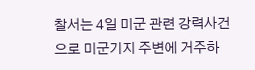찰서는 4일 미군 관련 강력사건으로 미군기지 주변에 거주하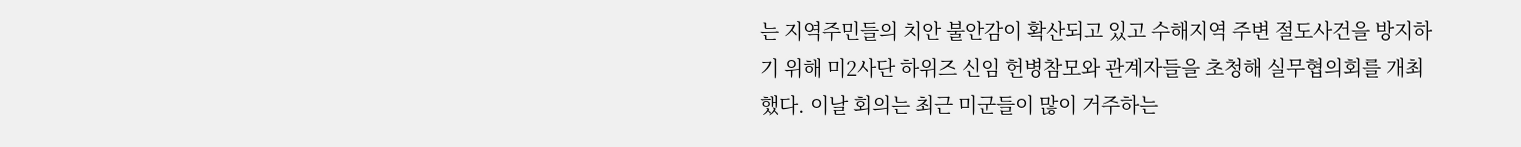는 지역주민들의 치안 불안감이 확산되고 있고 수해지역 주변 절도사건을 방지하기 위해 미2사단 하위즈 신임 헌병참모와 관계자들을 초청해 실무협의회를 개최했다. 이날 회의는 최근 미군들이 많이 거주하는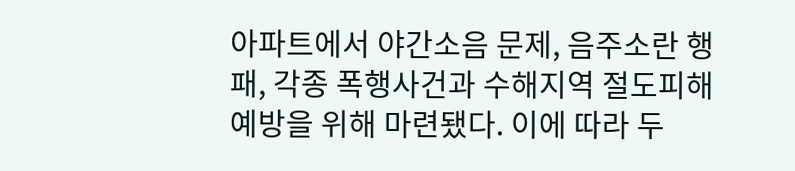아파트에서 야간소음 문제, 음주소란 행패, 각종 폭행사건과 수해지역 절도피해 예방을 위해 마련됐다. 이에 따라 두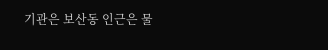기관은 보산동 인근은 물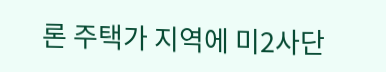론 주택가 지역에 미2사단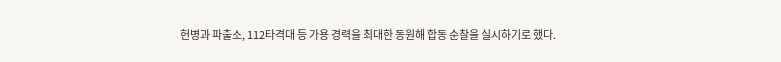헌병과 파출소, 112타격대 등 가용 경력을 최대한 동원해 합동 순찰을 실시하기로 했다.